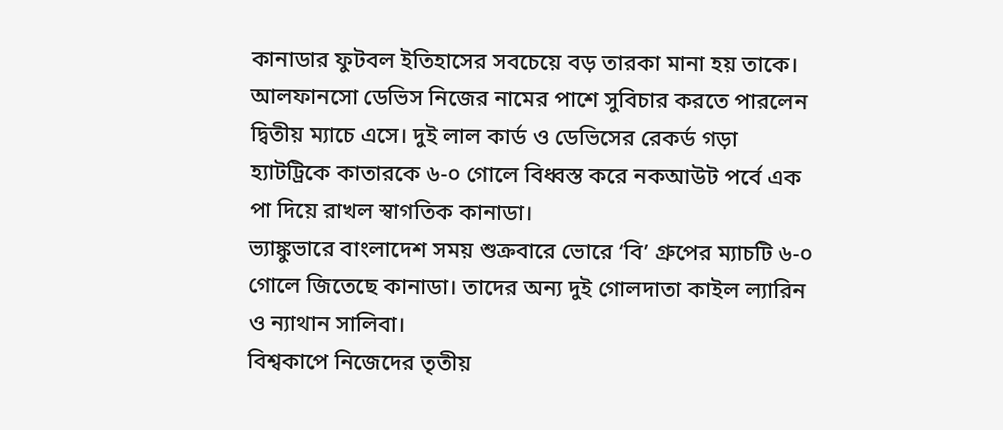কানাডার ফুটবল ইতিহাসের সবচেয়ে বড় তারকা মানা হয় তাকে। আলফানসো ডেভিস নিজের নামের পাশে সুবিচার করতে পারলেন দ্বিতীয় ম্যাচে এসে। দুই লাল কার্ড ও ডেভিসের রেকর্ড গড়া হ্যাটট্রিকে কাতারকে ৬-০ গোলে বিধ্বস্ত করে নকআউট পর্বে এক পা দিয়ে রাখল স্বাগতিক কানাডা।
ভ্যাঙ্কুভারে বাংলাদেশ সময় শুক্রবারে ভোরে ‘বি’ গ্রুপের ম্যাচটি ৬-০ গোলে জিতেছে কানাডা। তাদের অন্য দুই গোলদাতা কাইল ল্যারিন ও ন্যাথান সালিবা।
বিশ্বকাপে নিজেদের তৃতীয়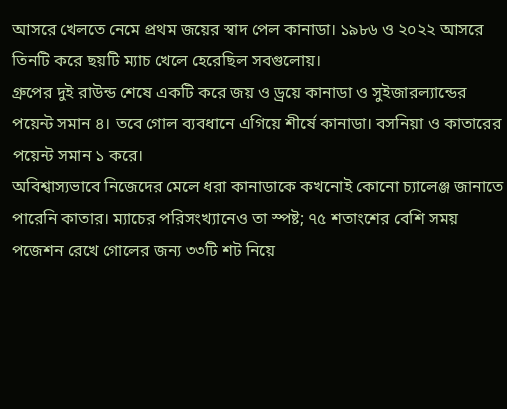আসরে খেলতে নেমে প্রথম জয়ের স্বাদ পেল কানাডা। ১৯৮৬ ও ২০২২ আসরে তিনটি করে ছয়টি ম্যাচ খেলে হেরেছিল সবগুলোয়।
গ্রুপের দুই রাউন্ড শেষে একটি করে জয় ও ড্রয়ে কানাডা ও সুইজারল্যান্ডের পয়েন্ট সমান ৪। তবে গোল ব্যবধানে এগিয়ে শীর্ষে কানাডা। বসনিয়া ও কাতারের পয়েন্ট সমান ১ করে।
অবিশ্বাস্যভাবে নিজেদের মেলে ধরা কানাডাকে কখনোই কোনো চ্যালেঞ্জ জানাতে পারেনি কাতার। ম্যাচের পরিসংখ্যানেও তা স্পষ্ট; ৭৫ শতাংশের বেশি সময় পজেশন রেখে গোলের জন্য ৩৩টি শট নিয়ে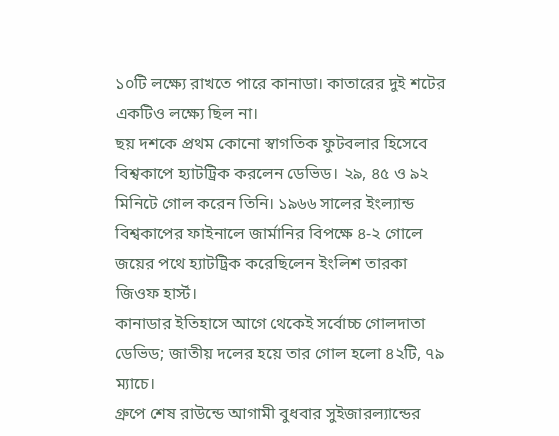১০টি লক্ষ্যে রাখতে পারে কানাডা। কাতারের দুই শটের একটিও লক্ষ্যে ছিল না।
ছয় দশকে প্রথম কোনো স্বাগতিক ফুটবলার হিসেবে বিশ্বকাপে হ্যাটট্রিক করলেন ডেভিড। ২৯, ৪৫ ও ৯২ মিনিটে গোল করেন তিনি। ১৯৬৬ সালের ইংল্যান্ড বিশ্বকাপের ফাইনালে জার্মানির বিপক্ষে ৪-২ গোলে জয়ের পথে হ্যাটট্রিক করেছিলেন ইংলিশ তারকা জিওফ হার্স্ট।
কানাডার ইতিহাসে আগে থেকেই সর্বোচ্চ গোলদাতা ডেভিড; জাতীয় দলের হয়ে তার গোল হলো ৪২টি, ৭৯ ম্যাচে।
গ্রুপে শেষ রাউন্ডে আগামী বুধবার সুইজারল্যান্ডের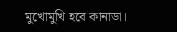মুখোমুখি হবে কানাডা।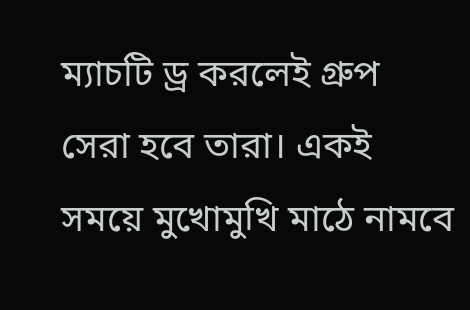ম্যাচটি ড্র করলেই গ্রুপ সেরা হবে তারা। একই সময়ে মুখোমুখি মাঠে নামবে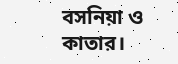বসনিয়া ও কাতার।